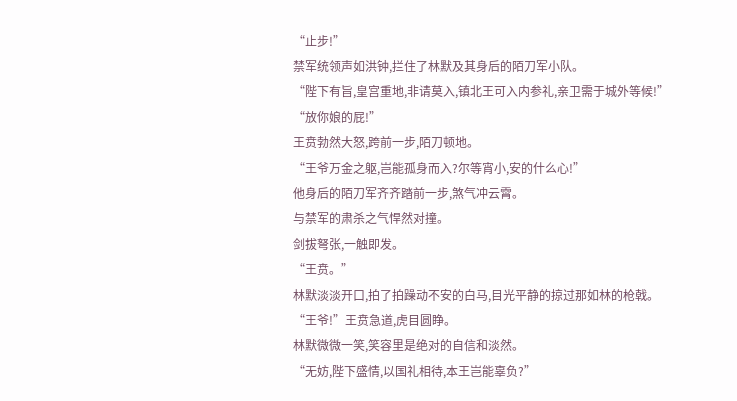“止步!”
禁军统领声如洪钟,拦住了林默及其身后的陌刀军小队。
“陛下有旨,皇宫重地,非请莫入,镇北王可入内参礼,亲卫需于城外等候!”
“放你娘的屁!”
王贲勃然大怒,跨前一步,陌刀顿地。
“王爷万金之躯,岂能孤身而入?尔等宵小,安的什么心!”
他身后的陌刀军齐齐踏前一步,煞气冲云霄。
与禁军的肃杀之气悍然对撞。
剑拔弩张,一触即发。
“王贲。”
林默淡淡开口,拍了拍躁动不安的白马,目光平静的掠过那如林的枪戟。
“王爷!”王贲急道,虎目圆睁。
林默微微一笑,笑容里是绝对的自信和淡然。
“无妨,陛下盛情,以国礼相待,本王岂能辜负?”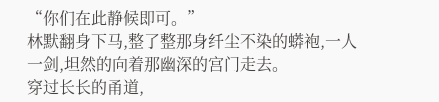“你们在此静候即可。”
林默翻身下马,整了整那身纤尘不染的蟒袍,一人一剑,坦然的向着那幽深的宫门走去。
穿过长长的甬道,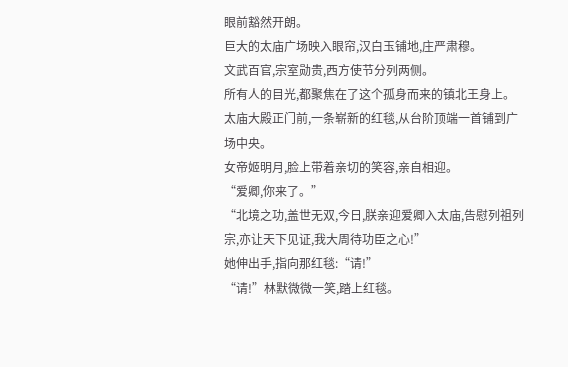眼前豁然开朗。
巨大的太庙广场映入眼帘,汉白玉铺地,庄严肃穆。
文武百官,宗室勋贵,西方使节分列两侧。
所有人的目光,都聚焦在了这个孤身而来的镇北王身上。
太庙大殿正门前,一条崭新的红毯,从台阶顶端一首铺到广场中央。
女帝姬明月,脸上带着亲切的笑容,亲自相迎。
“爱卿,你来了。”
“北境之功,盖世无双,今日,朕亲迎爱卿入太庙,告慰列祖列宗,亦让天下见证,我大周待功臣之心!”
她伸出手,指向那红毯:“请!”
“请!”林默微微一笑,踏上红毯。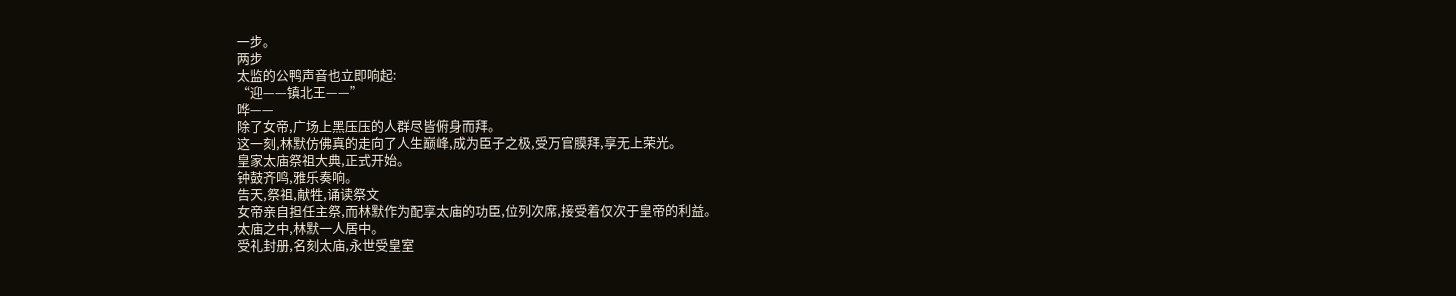一步。
两步
太监的公鸭声音也立即响起:
“迎——镇北王——”
哗——
除了女帝,广场上黑压压的人群尽皆俯身而拜。
这一刻,林默仿佛真的走向了人生巅峰,成为臣子之极,受万官膜拜,享无上荣光。
皇家太庙祭祖大典,正式开始。
钟鼓齐鸣,雅乐奏响。
告天,祭祖,献牲,诵读祭文
女帝亲自担任主祭,而林默作为配享太庙的功臣,位列次席,接受着仅次于皇帝的利益。
太庙之中,林默一人居中。
受礼封册,名刻太庙,永世受皇室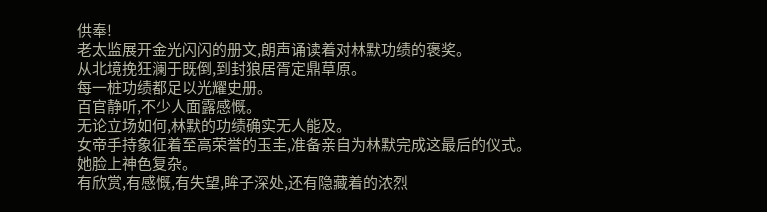供奉!
老太监展开金光闪闪的册文,朗声诵读着对林默功绩的褒奖。
从北境挽狂澜于既倒,到封狼居胥定鼎草原。
每一桩功绩都足以光耀史册。
百官静听,不少人面露感慨。
无论立场如何,林默的功绩确实无人能及。
女帝手持象征着至高荣誉的玉圭,准备亲自为林默完成这最后的仪式。
她脸上神色复杂。
有欣赏,有感慨,有失望,眸子深处,还有隐藏着的浓烈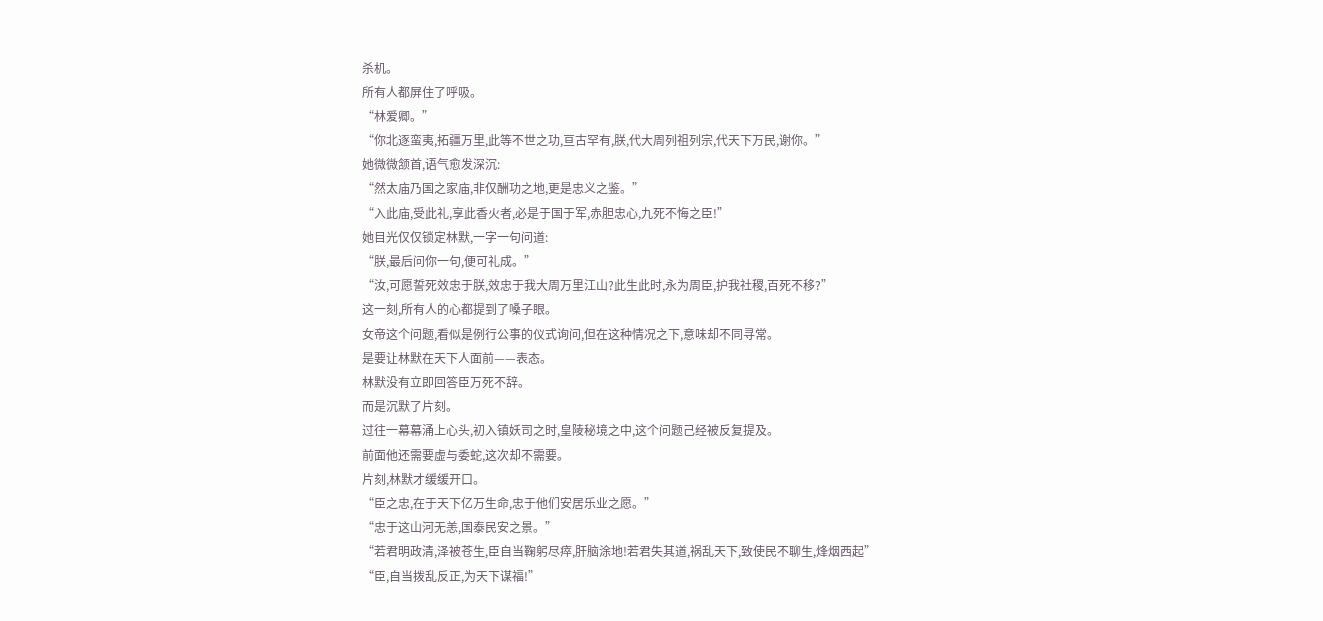杀机。
所有人都屏住了呼吸。
“林爱卿。”
“你北逐蛮夷,拓疆万里,此等不世之功,亘古罕有,朕,代大周列祖列宗,代天下万民,谢你。”
她微微颔首,语气愈发深沉:
“然太庙乃国之家庙,非仅酬功之地,更是忠义之鉴。”
“入此庙,受此礼,享此香火者,必是于国于军,赤胆忠心,九死不悔之臣!”
她目光仅仅锁定林默,一字一句问道:
“朕,最后问你一句,便可礼成。”
“汝,可愿誓死效忠于朕,效忠于我大周万里江山?此生此时,永为周臣,护我社稷,百死不移?”
这一刻,所有人的心都提到了嗓子眼。
女帝这个问题,看似是例行公事的仪式询问,但在这种情况之下,意味却不同寻常。
是要让林默在天下人面前——表态。
林默没有立即回答臣万死不辞。
而是沉默了片刻。
过往一幕幕涌上心头,初入镇妖司之时,皇陵秘境之中,这个问题己经被反复提及。
前面他还需要虚与委蛇,这次却不需要。
片刻,林默才缓缓开口。
“臣之忠,在于天下亿万生命,忠于他们安居乐业之愿。”
“忠于这山河无恙,国泰民安之景。”
“若君明政清,泽被苍生,臣自当鞠躬尽瘁,肝脑涂地!若君失其道,祸乱天下,致使民不聊生,烽烟西起”
“臣,自当拨乱反正,为天下谋福!”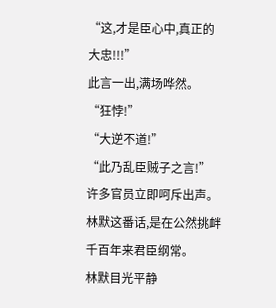“这,才是臣心中,真正的大忠!!!”
此言一出,满场哗然。
“狂悖!”
“大逆不道!”
“此乃乱臣贼子之言!”
许多官员立即呵斥出声。
林默这番话,是在公然挑衅千百年来君臣纲常。
林默目光平静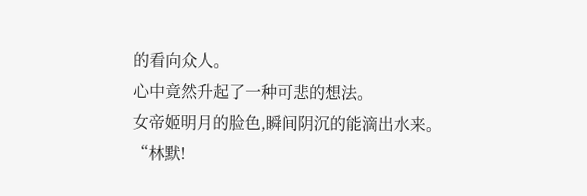的看向众人。
心中竟然升起了一种可悲的想法。
女帝姬明月的脸色,瞬间阴沉的能滴出水来。
“林默!